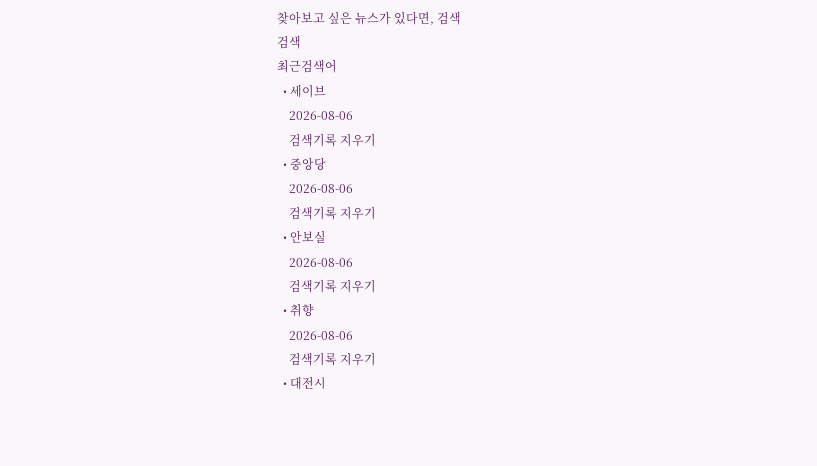찾아보고 싶은 뉴스가 있다면, 검색
검색
최근검색어
  • 세이브
    2026-08-06
    검색기록 지우기
  • 중앙당
    2026-08-06
    검색기록 지우기
  • 안보실
    2026-08-06
    검색기록 지우기
  • 취향
    2026-08-06
    검색기록 지우기
  • 대전시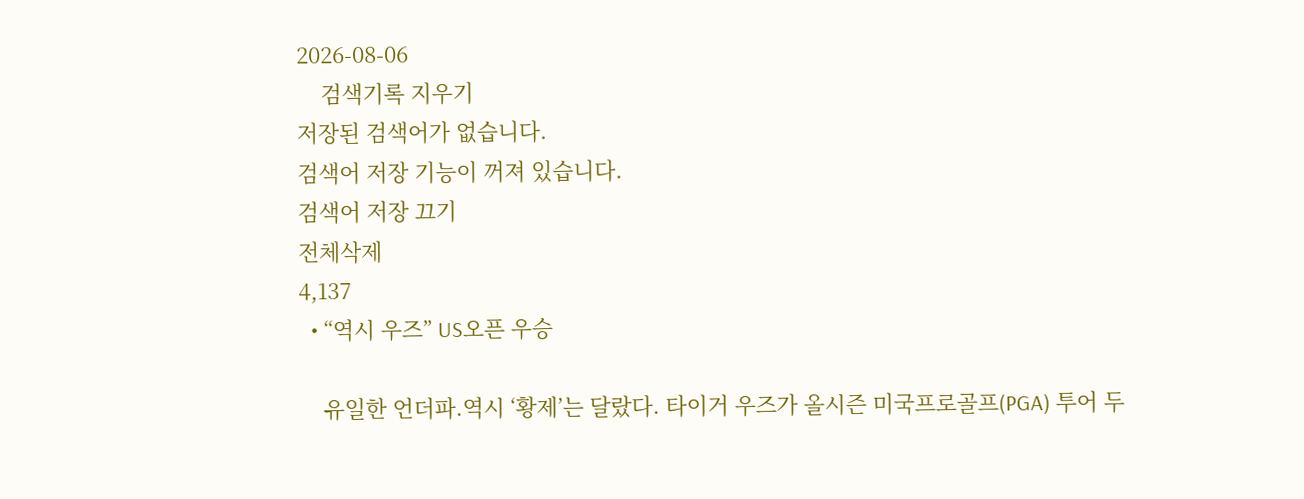2026-08-06
    검색기록 지우기
저장된 검색어가 없습니다.
검색어 저장 기능이 꺼져 있습니다.
검색어 저장 끄기
전체삭제
4,137
  • “역시 우즈” US오픈 우승

    유일한 언더파.역시 ‘황제’는 달랐다. 타이거 우즈가 올시즌 미국프로골프(PGA) 투어 두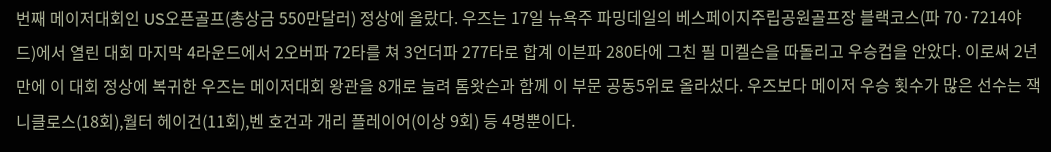번째 메이저대회인 US오픈골프(총상금 550만달러) 정상에 올랐다. 우즈는 17일 뉴욕주 파밍데일의 베스페이지주립공원골프장 블랙코스(파 70·7214야드)에서 열린 대회 마지막 4라운드에서 2오버파 72타를 쳐 3언더파 277타로 합계 이븐파 280타에 그친 필 미켈슨을 따돌리고 우승컵을 안았다. 이로써 2년만에 이 대회 정상에 복귀한 우즈는 메이저대회 왕관을 8개로 늘려 톰왓슨과 함께 이 부문 공동5위로 올라섰다. 우즈보다 메이저 우승 횟수가 많은 선수는 잭 니클로스(18회),월터 헤이건(11회),벤 호건과 개리 플레이어(이상 9회) 등 4명뿐이다.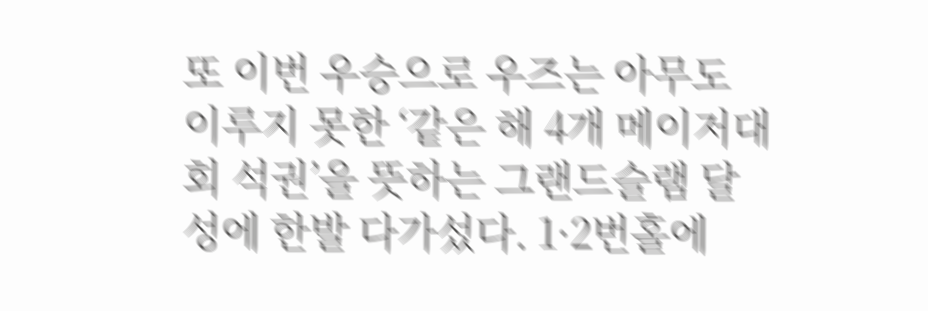또 이번 우승으로 우즈는 아무도 이루지 못한 ‘같은 해 4개 메이저대회 석권’을 뜻하는 그랜드슬램 달성에 한발 다가섰다. 1·2번홀에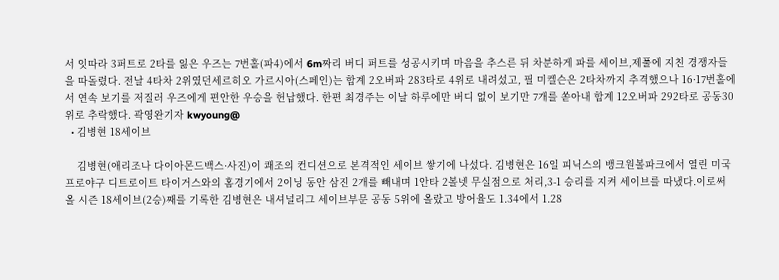서 잇따라 3퍼트로 2타를 잃은 우즈는 7번홀(파4)에서 6m짜리 버디 퍼트를 성공시키며 마음을 추스른 뒤 차분하게 파를 세이브,제풀에 지친 경쟁자들을 따돌렸다. 전날 4타차 2위였던세르히오 가르시아(스페인)는 합계 2오버파 283타로 4위로 내려섰고, 필 미켈슨은 2타차까지 추격했으나 16·17번홀에서 연속 보기를 저질러 우즈에게 편안한 우승을 헌납했다. 한편 최경주는 이날 하루에만 버디 없이 보기만 7개를 쏟아내 합계 12오버파 292타로 공동30위로 추락했다. 곽영완기자 kwyoung@
  • 김병현 18세이브

    김병현(애리조나 다이아몬드백스·사진)이 쾌조의 컨디션으로 본격적인 세이브 쌓기에 나섰다. 김병현은 16일 피닉스의 뱅크원볼파크에서 열린 미국프로야구 디트로이트 타이거스와의 홈경기에서 2이닝 동안 삼진 2개를 빼내며 1안타 2볼넷 무실점으로 처리,3-1 승리를 지켜 세이브를 따냈다.이로써 올 시즌 18세이브(2승)째를 기록한 김병현은 내셔널리그 세이브부문 공동 5위에 올랐고 방어율도 1.34에서 1.28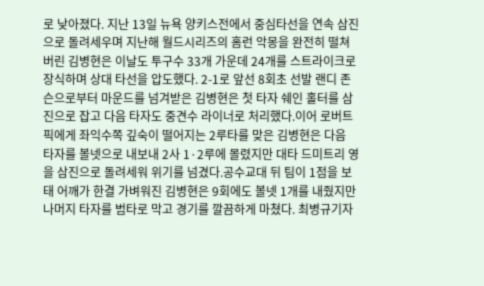로 낮아졌다. 지난 13일 뉴욕 양키스전에서 중심타선을 연속 삼진으로 돌려세우며 지난해 월드시리즈의 홈런 악몽을 완전히 떨쳐버린 김병현은 이날도 투구수 33개 가운데 24개를 스트라이크로 장식하며 상대 타선을 압도했다. 2-1로 앞선 8회초 선발 랜디 존슨으로부터 마운드를 넘겨받은 김병현은 첫 타자 쉐인 홀터를 삼진으로 잡고 다음 타자도 중견수 라이너로 처리했다.이어 로버트 픽에게 좌익수쪽 깊숙이 떨어지는 2루타를 맞은 김병현은 다음 타자를 볼넷으로 내보내 2사 1·2루에 몰렸지만 대타 드미트리 영을 삼진으로 돌려세워 위기를 넘겼다.공수교대 뒤 팀이 1점을 보태 어깨가 한결 가벼워진 김병현은 9회에도 볼넷 1개를 내줬지만 나머지 타자를 범타로 막고 경기를 깔끔하게 마쳤다. 최병규기자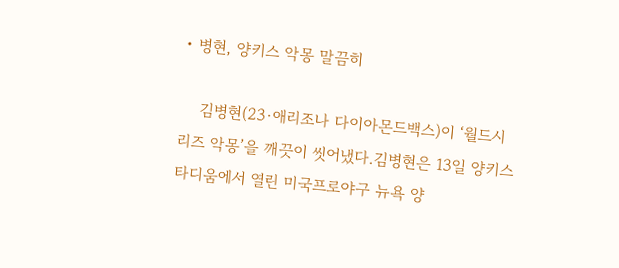• 병현, 양키스 악몽 말끔히

    김병현(23·애리조나 다이아몬드백스)이 ‘월드시리즈 악몽’을 깨끗이 씻어냈다.김병현은 13일 양키스타디움에서 열린 미국프로야구 뉴욕 양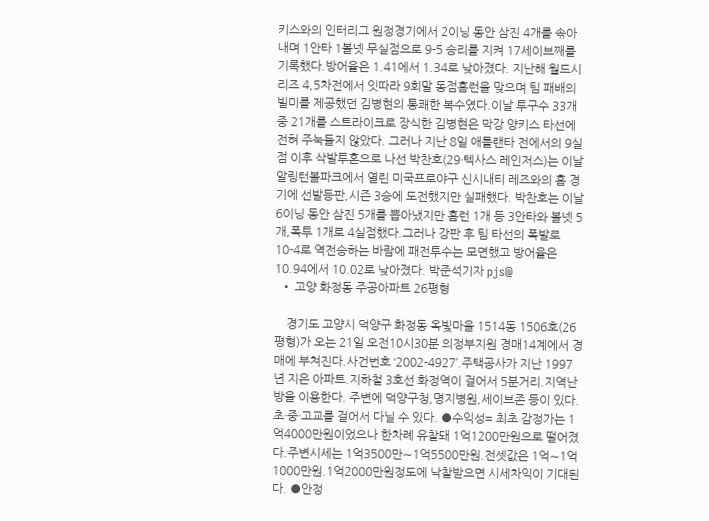키스와의 인터리그 원정경기에서 2이닝 동안 삼진 4개를 솎아내며 1안타 1볼넷 무실점으로 9-5 승리를 지켜 17세이브째를 기록했다.방어율은 1.41에서 1.34로 낮아졌다. 지난해 월드시리즈 4,5차전에서 잇따라 9회말 동점홈런을 맞으며 팀 패배의 빌미를 제공했던 김병현의 통쾌한 복수였다.이날 투구수 33개 중 21개를 스트라이크로 장식한 김병현은 막강 양키스 타선에 전혀 주눅들지 않았다. 그러나 지난 8일 애틀랜타 전에서의 9실점 이후 삭발투혼으로 나선 박찬호(29·텍사스 레인저스)는 이날 알링턴볼파크에서 열린 미국프로야구 신시내티 레즈와의 홈 경기에 선발등판,시즌 3승에 도전했지만 실패했다. 박찬호는 이날 6이닝 동안 삼진 5개를 뽑아냈지만 홈런 1개 등 3안타와 볼넷 5개,폭투 1개로 4실점했다.그러나 강판 후 팀 타선의 폭발로 10-4로 역전승하는 바람에 패전투수는 모면했고 방어율은 10.94에서 10.02로 낮아졌다. 박준석기자 pjs@
  • 고양 화정동 주공아파트 26평형

    경기도 고양시 덕양구 화정동 옥빛마을 1514동 1506호(26평형)가 오는 21일 오전10시30분 의정부지원 경매14계에서 경매에 부쳐진다.사건번호 ‘2002-4927’.주택공사가 지난 1997년 지은 아파트.지하철 3호선 화정역이 걸어서 5분거리.지역난방을 이용한다. 주변에 덕양구청,명지병원,세이브존 등이 있다.초·중·고교를 걸어서 다닐 수 있다. ●수익성= 최초 감정가는 1억4000만원이었으나 한차례 유찰돼 1억1200만원으로 떨어졌다.주변시세는 1억3500만∼1억5500만원.전셋값은 1억∼1억1000만원.1억2000만원정도에 낙찰받으면 시세차익이 기대된다. ●안정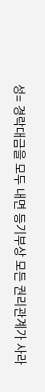성= 경락대금을 모두 내면 등기부상 모든 권리관계가 사라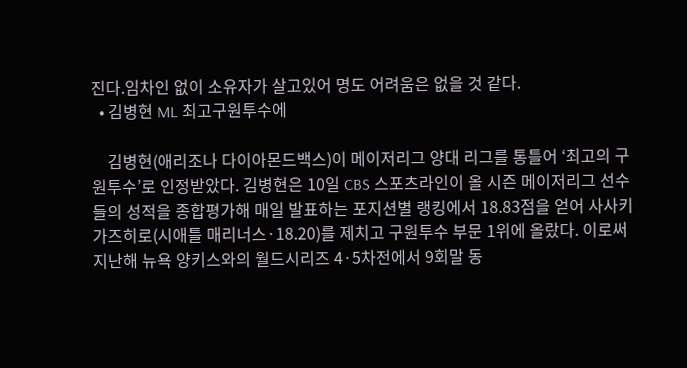진다.임차인 없이 소유자가 살고있어 명도 어려움은 없을 것 같다.
  • 김병현 ML 최고구원투수에

    김병현(애리조나 다이아몬드백스)이 메이저리그 양대 리그를 통틀어 ‘최고의 구원투수’로 인정받았다. 김병현은 10일 CBS 스포츠라인이 올 시즌 메이저리그 선수들의 성적을 종합평가해 매일 발표하는 포지션별 랭킹에서 18.83점을 얻어 사사키 가즈히로(시애틀 매리너스·18.20)를 제치고 구원투수 부문 1위에 올랐다. 이로써 지난해 뉴욕 양키스와의 월드시리즈 4·5차전에서 9회말 동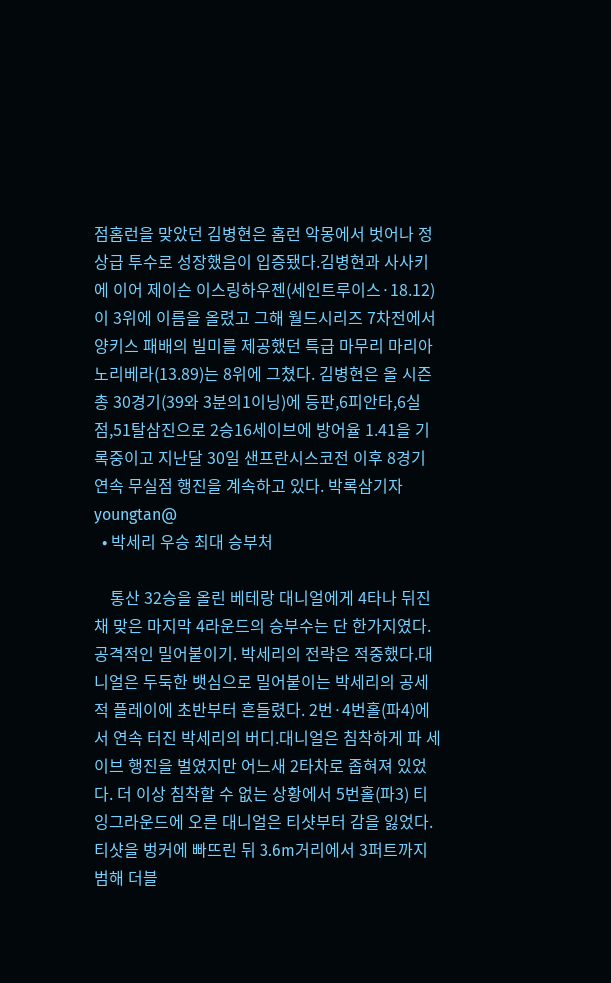점홈런을 맞았던 김병현은 홈런 악몽에서 벗어나 정상급 투수로 성장했음이 입증됐다.김병현과 사사키에 이어 제이슨 이스링하우젠(세인트루이스·18.12)이 3위에 이름을 올렸고 그해 월드시리즈 7차전에서 양키스 패배의 빌미를 제공했던 특급 마무리 마리아노리베라(13.89)는 8위에 그쳤다. 김병현은 올 시즌 총 30경기(39와 3분의1이닝)에 등판,6피안타,6실점,51탈삼진으로 2승16세이브에 방어율 1.41을 기록중이고 지난달 30일 샌프란시스코전 이후 8경기 연속 무실점 행진을 계속하고 있다. 박록삼기자 youngtan@
  • 박세리 우승 최대 승부처

    통산 32승을 올린 베테랑 대니얼에게 4타나 뒤진 채 맞은 마지막 4라운드의 승부수는 단 한가지였다.공격적인 밀어붙이기. 박세리의 전략은 적중했다.대니얼은 두둑한 뱃심으로 밀어붙이는 박세리의 공세적 플레이에 초반부터 흔들렸다. 2번·4번홀(파4)에서 연속 터진 박세리의 버디.대니얼은 침착하게 파 세이브 행진을 벌였지만 어느새 2타차로 좁혀져 있었다. 더 이상 침착할 수 없는 상황에서 5번홀(파3) 티잉그라운드에 오른 대니얼은 티샷부터 감을 잃었다.티샷을 벙커에 빠뜨린 뒤 3.6m거리에서 3퍼트까지 범해 더블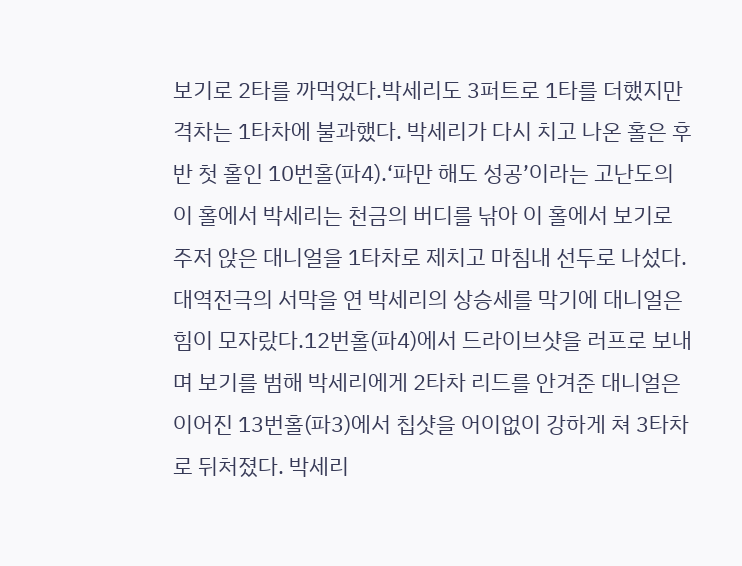보기로 2타를 까먹었다.박세리도 3퍼트로 1타를 더했지만 격차는 1타차에 불과했다. 박세리가 다시 치고 나온 홀은 후반 첫 홀인 10번홀(파4).‘파만 해도 성공’이라는 고난도의 이 홀에서 박세리는 천금의 버디를 낚아 이 홀에서 보기로 주저 앉은 대니얼을 1타차로 제치고 마침내 선두로 나섰다. 대역전극의 서막을 연 박세리의 상승세를 막기에 대니얼은 힘이 모자랐다.12번홀(파4)에서 드라이브샷을 러프로 보내며 보기를 범해 박세리에게 2타차 리드를 안겨준 대니얼은 이어진 13번홀(파3)에서 칩샷을 어이없이 강하게 쳐 3타차로 뒤처졌다. 박세리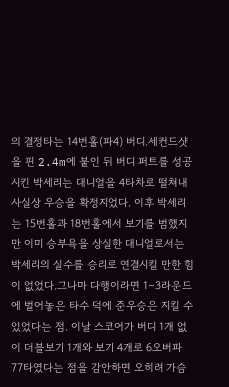의 결정타는 14번홀(파4) 버디.세컨드샷을 핀 2.4m에 붙인 뒤 버디 퍼트를 성공시킨 박세리는 대니얼을 4타차로 떨쳐내 사실상 우승을 확정지었다. 이후 박세리는 15번홀과 18번홀에서 보기를 범했지만 이미 승부욕을 상실한 대니얼로서는 박세리의 실수를 승리로 연결시킬 만한 힘이 없었다.그나마 다행이라면 1∼3라운드에 벌어놓은 타수 덕에 준우승은 지킬 수 있었다는 점. 이날 스코어가 버디 1개 없이 더블보기 1개와 보기 4개로 6오버파 77타였다는 점을 감안하면 오히려 가슴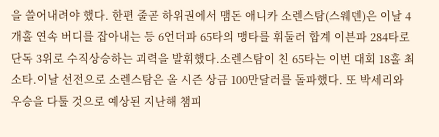을 쓸어내려야 했다. 한편 줄곧 하위권에서 맴돈 애니카 소렌스탐(스웨덴)은 이날 4개홀 연속 버디를 잡아내는 등 6언더파 65타의 맹타를 휘둘러 합계 이븐파 284타로 단독 3위로 수직상승하는 괴력을 발휘했다.소렌스탐이 친 65타는 이번 대회 18홀 최소타.이날 선전으로 소렌스탐은 올 시즌 상금 100만달러를 돌파했다. 또 박세리와 우승을 다툴 것으로 예상된 지난해 챔피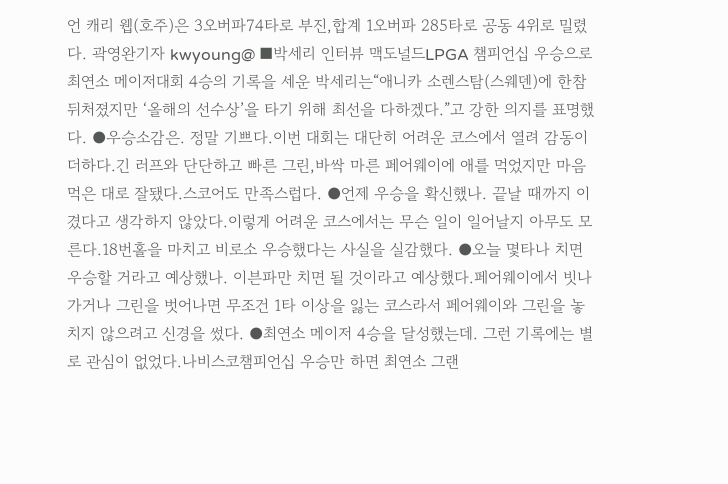언 캐리 웹(호주)은 3오버파74타로 부진,합계 1오버파 285타로 공동 4위로 밀렸다. 곽영완기자 kwyoung@ ■박세리 인터뷰 맥도널드LPGA 챔피언십 우승으로 최연소 메이저대회 4승의 기록을 세운 박세리는“애니카 소렌스탐(스웨덴)에 한참 뒤처졌지만 ‘올해의 선수상’을 타기 위해 최선을 다하겠다.”고 강한 의지를 표명했다. ●우승소감은. 정말 기쁘다.이번 대회는 대단히 어려운 코스에서 열려 감동이 더하다.긴 러프와 단단하고 빠른 그린,바싹 마른 페어웨이에 애를 먹었지만 마음 먹은 대로 잘됐다.스코어도 만족스럽다. ●언제 우승을 확신했나. 끝날 때까지 이겼다고 생각하지 않았다.이렇게 어려운 코스에서는 무슨 일이 일어날지 아무도 모른다.18번홀을 마치고 비로소 우승했다는 사실을 실감했다. ●오늘 몇타나 치면 우승할 거라고 예상했나. 이븐파만 치면 될 것이라고 예상했다.페어웨이에서 빗나가거나 그린을 벗어나면 무조건 1타 이상을 잃는 코스라서 페어웨이와 그린을 놓치지 않으려고 신경을 썼다. ●최연소 메이저 4승을 달성했는데. 그런 기록에는 별로 관심이 없었다.나비스코챔피언십 우승만 하면 최연소 그랜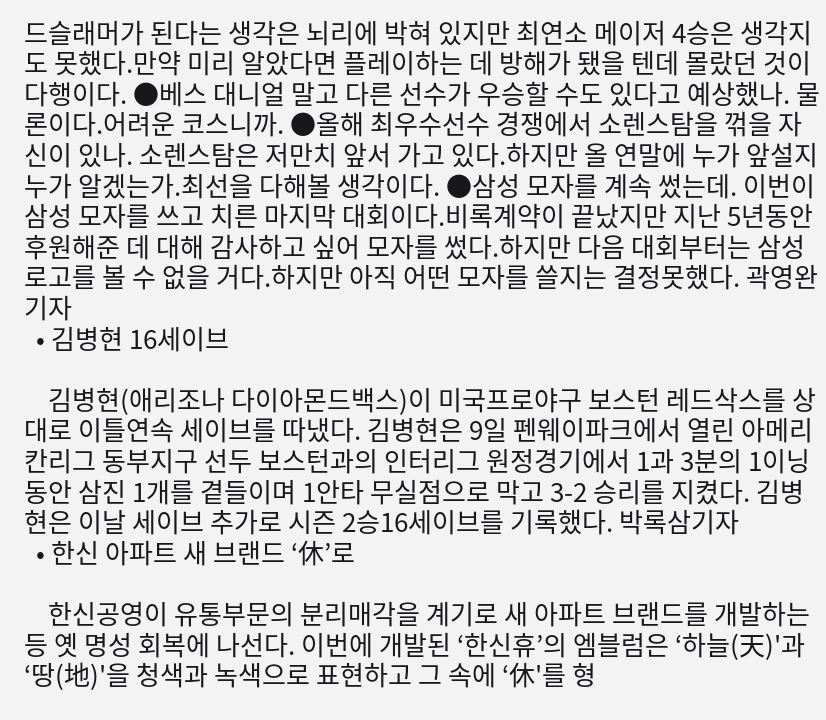드슬래머가 된다는 생각은 뇌리에 박혀 있지만 최연소 메이저 4승은 생각지도 못했다.만약 미리 알았다면 플레이하는 데 방해가 됐을 텐데 몰랐던 것이 다행이다. ●베스 대니얼 말고 다른 선수가 우승할 수도 있다고 예상했나. 물론이다.어려운 코스니까. ●올해 최우수선수 경쟁에서 소렌스탐을 꺾을 자신이 있나. 소렌스탐은 저만치 앞서 가고 있다.하지만 올 연말에 누가 앞설지 누가 알겠는가.최선을 다해볼 생각이다. ●삼성 모자를 계속 썼는데. 이번이 삼성 모자를 쓰고 치른 마지막 대회이다.비록계약이 끝났지만 지난 5년동안 후원해준 데 대해 감사하고 싶어 모자를 썼다.하지만 다음 대회부터는 삼성로고를 볼 수 없을 거다.하지만 아직 어떤 모자를 쓸지는 결정못했다. 곽영완기자
  • 김병현 16세이브

    김병현(애리조나 다이아몬드백스)이 미국프로야구 보스턴 레드삭스를 상대로 이틀연속 세이브를 따냈다. 김병현은 9일 펜웨이파크에서 열린 아메리칸리그 동부지구 선두 보스턴과의 인터리그 원정경기에서 1과 3분의 1이닝 동안 삼진 1개를 곁들이며 1안타 무실점으로 막고 3-2 승리를 지켰다. 김병현은 이날 세이브 추가로 시즌 2승16세이브를 기록했다. 박록삼기자
  • 한신 아파트 새 브랜드 ‘休’로

    한신공영이 유통부문의 분리매각을 계기로 새 아파트 브랜드를 개발하는 등 옛 명성 회복에 나선다. 이번에 개발된 ‘한신휴’의 엠블럼은 ‘하늘(天)'과 ‘땅(地)'을 청색과 녹색으로 표현하고 그 속에 ‘休'를 형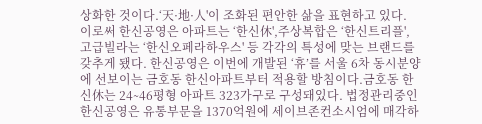상화한 것이다.‘天·地·人'이 조화된 편안한 삶을 표현하고 있다. 이로써 한신공영은 아파트는 ‘한신休',주상복합은 ‘한신트리플',고급빌라는 ‘한신오페라하우스' 등 각각의 특성에 맞는 브랜드를 갖추게 됐다. 한신공영은 이번에 개발된 ‘휴’를 서울 6차 동시분양에 선보이는 금호동 한신아파트부터 적용할 방침이다.금호동 한신休는 24∼46평형 아파트 323가구로 구성돼있다. 법정관리중인 한신공영은 유통부문을 1370억원에 세이브존컨소시엄에 매각하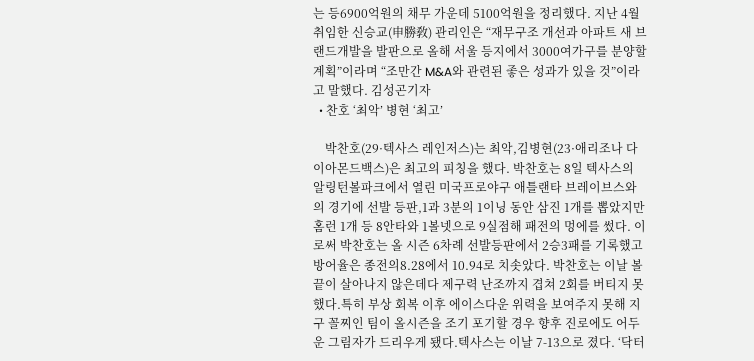는 등6900억원의 채무 가운데 5100억원을 정리했다. 지난 4월 취임한 신승교(申勝敎) 관리인은 “재무구조 개선과 아파트 새 브랜드개발을 발판으로 올해 서울 등지에서 3000여가구를 분양할 계획”이라며 “조만간 M&A와 관련된 좋은 성과가 있을 것”이라고 말했다. 김성곤기자
  • 찬호 ‘최악’ 병현 ‘최고’

    박찬호(29·텍사스 레인저스)는 최악,김병현(23·애리조나 다이아몬드백스)은 최고의 피칭을 했다. 박찬호는 8일 텍사스의 알링턴볼파크에서 열린 미국프로야구 애틀랜타 브레이브스와의 경기에 선발 등판,1과 3분의 1이닝 동안 삼진 1개를 뽑았지만 홈런 1개 등 8안타와 1볼넷으로 9실점해 패전의 멍에를 썼다. 이로써 박찬호는 올 시즌 6차례 선발등판에서 2승3패를 기록했고 방어율은 종전의8.28에서 10.94로 치솟았다. 박찬호는 이날 볼 끝이 살아나지 않은데다 제구력 난조까지 겹쳐 2회를 버티지 못했다.특히 부상 회복 이후 에이스다운 위력을 보여주지 못해 지구 꼴찌인 팀이 올시즌을 조기 포기할 경우 향후 진로에도 어두운 그림자가 드리우게 됐다.텍사스는 이날 7-13으로 졌다. ‘닥터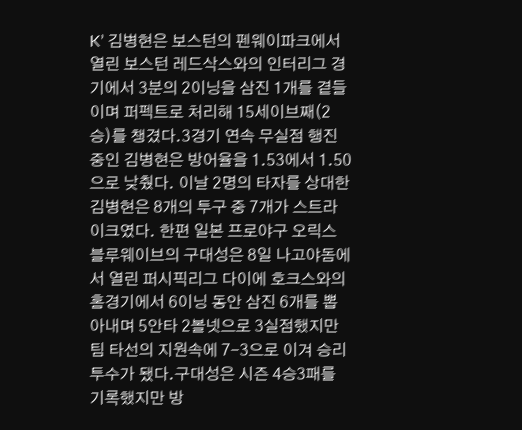K’ 김병현은 보스턴의 펜웨이파크에서 열린 보스턴 레드삭스와의 인터리그 경기에서 3분의 2이닝을 삼진 1개를 곁들이며 퍼펙트로 처리해 15세이브째(2승)를 챙겼다.3경기 연속 무실점 행진중인 김병현은 방어율을 1.53에서 1.50으로 낮췄다. 이날 2명의 타자를 상대한 김병현은 8개의 투구 중 7개가 스트라이크였다. 한편 일본 프로야구 오릭스 블루웨이브의 구대성은 8일 나고야돔에서 열린 퍼시픽리그 다이에 호크스와의 홈경기에서 6이닝 동안 삼진 6개를 뽑아내며 5안타 2볼넷으로 3실점했지만 팀 타선의 지원속에 7-3으로 이겨 승리투수가 됐다.구대성은 시즌 4승3패를 기록했지만 방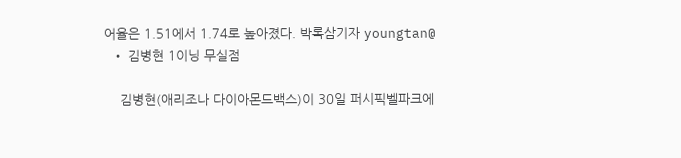어율은 1.51에서 1.74로 높아졌다. 박록삼기자 youngtan@
  • 김병현 1이닝 무실점

    김병현(애리조나 다이아몬드백스)이 30일 퍼시픽벨파크에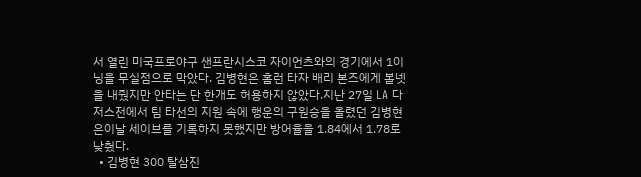서 열린 미국프로야구 샌프란시스코 자이언츠와의 경기에서 1이닝을 무실점으로 막았다. 김병현은 홈런 타자 배리 본즈에게 볼넷을 내줬지만 안타는 단 한개도 허용하지 않았다.지난 27일 LA 다저스전에서 팀 타선의 지원 속에 행운의 구원승을 올렸던 김병현은이날 세이브를 기록하지 못했지만 방어율을 1.84에서 1.78로 낮췄다.
  • 김병현 300 탈삼진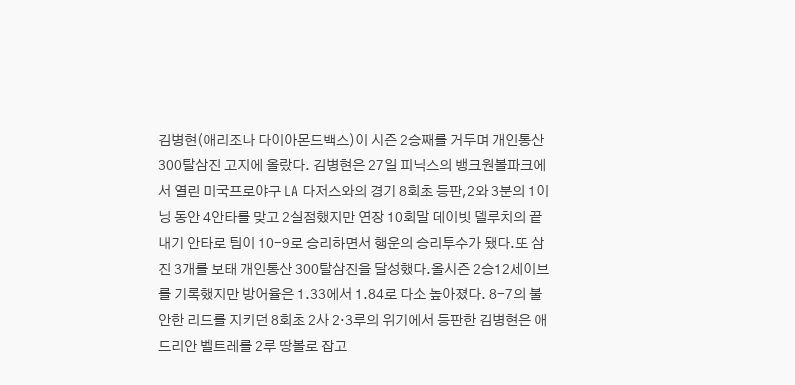김병현(애리조나 다이아몬드백스)이 시즌 2승째를 거두며 개인통산 300탈삼진 고지에 올랐다. 김병현은 27일 피닉스의 뱅크원볼파크에서 열린 미국프로야구 LA 다저스와의 경기 8회초 등판,2와 3분의 1이닝 동안 4안타를 맞고 2실점했지만 연장 10회말 데이빗 델루치의 끝내기 안타로 팀이 10-9로 승리하면서 행운의 승리투수가 됐다.또 삼진 3개를 보태 개인통산 300탈삼진을 달성했다.올시즌 2승12세이브를 기록했지만 방어율은 1.33에서 1.84로 다소 높아졌다. 8-7의 불안한 리드를 지키던 8회초 2사 2·3루의 위기에서 등판한 김병현은 애드리안 벨트레를 2루 땅볼로 잡고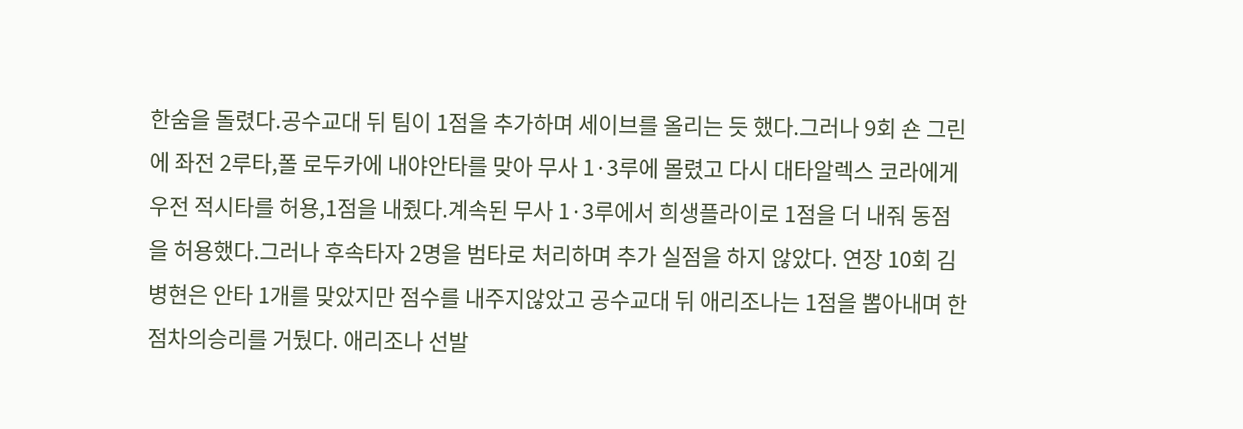한숨을 돌렸다.공수교대 뒤 팀이 1점을 추가하며 세이브를 올리는 듯 했다.그러나 9회 숀 그린에 좌전 2루타,폴 로두카에 내야안타를 맞아 무사 1·3루에 몰렸고 다시 대타알렉스 코라에게 우전 적시타를 허용,1점을 내줬다.계속된 무사 1·3루에서 희생플라이로 1점을 더 내줘 동점을 허용했다.그러나 후속타자 2명을 범타로 처리하며 추가 실점을 하지 않았다. 연장 10회 김병현은 안타 1개를 맞았지만 점수를 내주지않았고 공수교대 뒤 애리조나는 1점을 뽑아내며 한점차의승리를 거뒀다. 애리조나 선발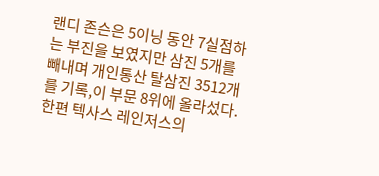랜디 존슨은 5이닝 동안 7실점하는 부진을 보였지만 삼진 5개를 빼내며 개인통산 탈삼진 3512개를 기록,이 부문 8위에 올라섰다. 한편 텍사스 레인저스의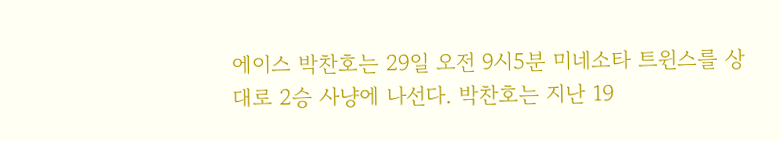에이스 박찬호는 29일 오전 9시5분 미네소타 트윈스를 상대로 2승 사냥에 나선다. 박찬호는 지난 19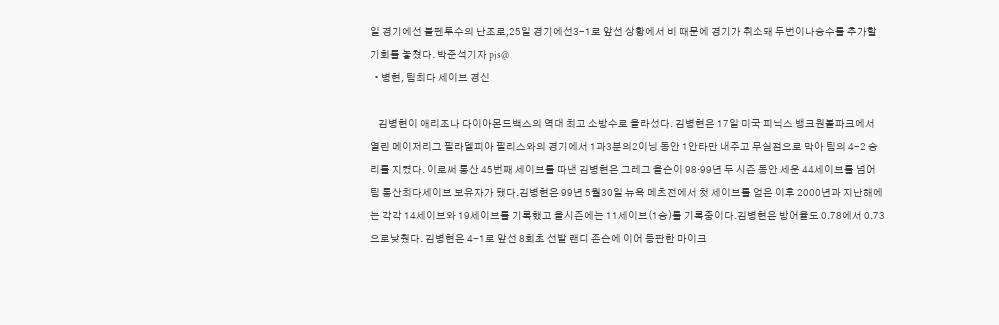일 경기에선 불펜투수의 난조로,25일 경기에선3-1로 앞선 상황에서 비 때문에 경기가 취소돼 두번이나승수를 추가할 기회를 놓쳤다. 박준석기자 pjs@
  • 병현, 팀최다 세이브 경신

    김병현이 애리조나 다이아몬드백스의 역대 최고 소방수로 올라섰다. 김병현은 17일 미국 피닉스 뱅크원볼파크에서 열린 메이저리그 필라델피아 필리스와의 경기에서 1과3분의2이닝 동안 1안타만 내주고 무실점으로 막아 팀의 4-2 승리를 지켰다. 이로써 통산 45번째 세이브를 따낸 김병현은 그레그 올슨이 98·99년 두 시즌 동안 세운 44세이브를 넘어 팀 통산최다세이브 보유자가 됐다.김병현은 99년 5월30일 뉴욕 메츠전에서 첫 세이브를 얻은 이후 2000년과 지난해에는 각각 14세이브와 19세이브를 기록했고 올시즌에는 11세이브(1승)를 기록중이다.김병현은 방어율도 0.78에서 0.73으로낮췄다. 김병현은 4-1로 앞선 8회초 선발 랜디 존슨에 이어 등판한 마이크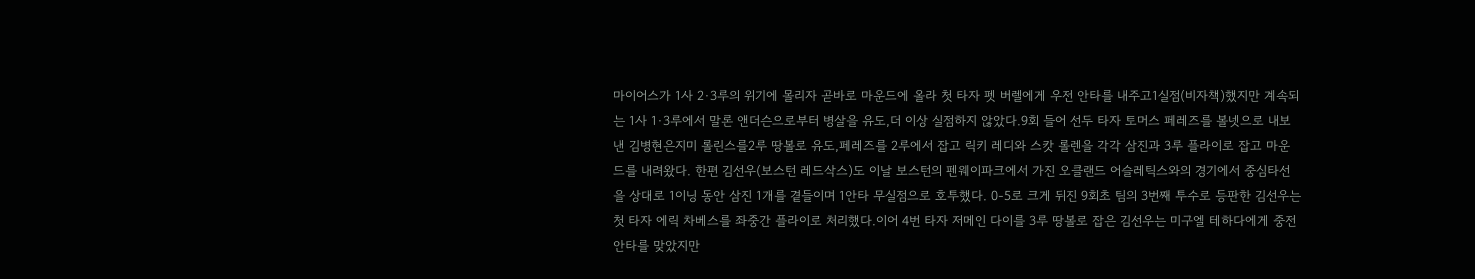마이어스가 1사 2·3루의 위기에 몰리자 곧바로 마운드에 올라 첫 타자 펫 버렐에게 우전 안타를 내주고1실점(비자책)했지만 계속되는 1사 1·3루에서 말론 앤더슨으로부터 병살을 유도,더 이상 실점하지 않았다.9회 들어 선두 타자 토머스 페레즈를 볼넷으로 내보낸 김병현은지미 롤린스를2루 땅볼로 유도,페레즈를 2루에서 잡고 릭키 레디와 스캇 롤렌을 각각 삼진과 3루 플라이로 잡고 마운드를 내려왔다. 한편 김선우(보스턴 레드삭스)도 이날 보스턴의 펜웨이파크에서 가진 오클랜드 어슬레틱스와의 경기에서 중심타선을 상대로 1이닝 동안 삼진 1개를 곁들이며 1안타 무실점으로 호투했다. 0-5로 크게 뒤진 9회초 팀의 3번째 투수로 등판한 김선우는 첫 타자 에릭 차베스를 좌중간 플라이로 처리했다.이어 4번 타자 저메인 다이를 3루 땅볼로 잡은 김선우는 미구엘 테하다에게 중전안타를 맞았지만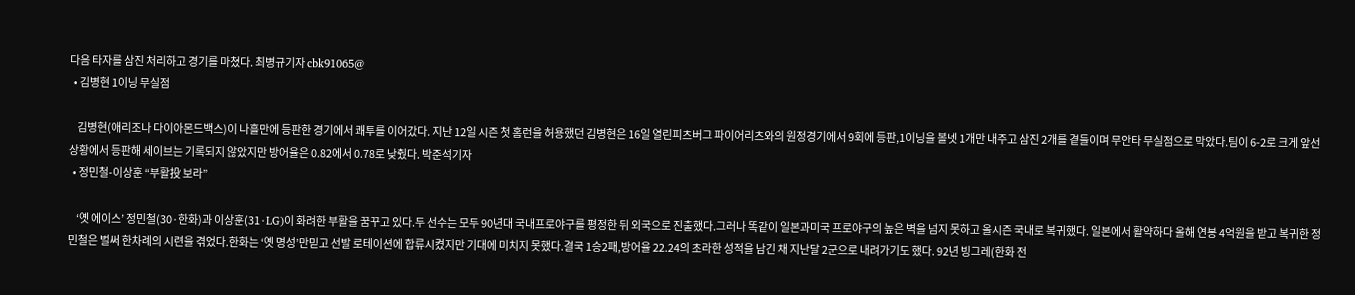다음 타자를 삼진 처리하고 경기를 마쳤다. 최병규기자 cbk91065@
  • 김병현 1이닝 무실점

    김병현(애리조나 다이아몬드백스)이 나흘만에 등판한 경기에서 쾌투를 이어갔다. 지난 12일 시즌 첫 홈런을 허용했던 김병현은 16일 열린피츠버그 파이어리츠와의 원정경기에서 9회에 등판,1이닝을 볼넷 1개만 내주고 삼진 2개를 곁들이며 무안타 무실점으로 막았다.팀이 6-2로 크게 앞선 상황에서 등판해 세이브는 기록되지 않았지만 방어율은 0.82에서 0.78로 낮췄다. 박준석기자
  • 정민철-이상훈 “부활投 보라”

    ‘옛 에이스’ 정민철(30·한화)과 이상훈(31·LG)이 화려한 부활을 꿈꾸고 있다.두 선수는 모두 90년대 국내프로야구를 평정한 뒤 외국으로 진출했다.그러나 똑같이 일본과미국 프로야구의 높은 벽을 넘지 못하고 올시즌 국내로 복귀했다. 일본에서 활약하다 올해 연봉 4억원을 받고 복귀한 정민철은 벌써 한차례의 시련을 겪었다.한화는 ‘옛 명성’만믿고 선발 로테이션에 합류시켰지만 기대에 미치지 못했다.결국 1승2패,방어율 22.24의 초라한 성적을 남긴 채 지난달 2군으로 내려가기도 했다. 92년 빙그레(한화 전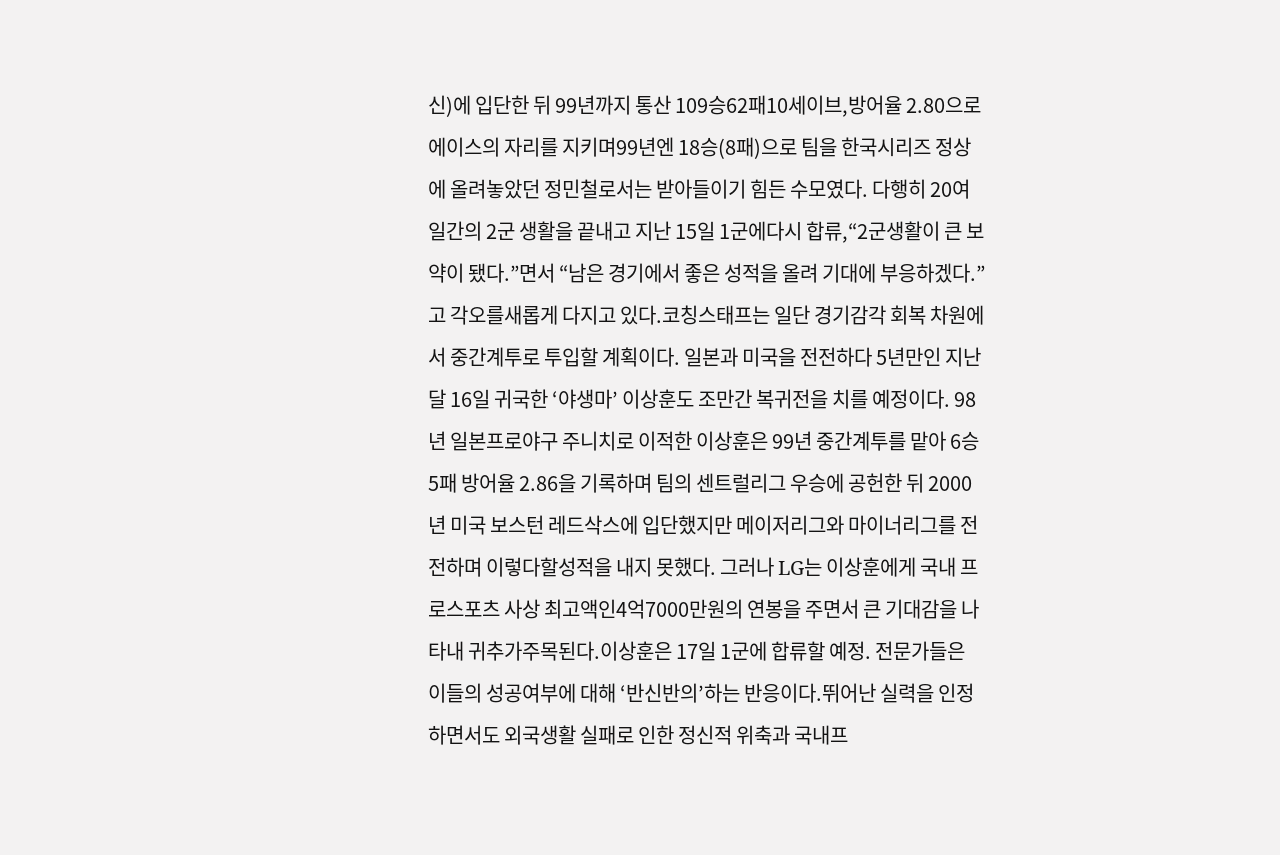신)에 입단한 뒤 99년까지 통산 109승62패10세이브,방어율 2.80으로 에이스의 자리를 지키며99년엔 18승(8패)으로 팀을 한국시리즈 정상에 올려놓았던 정민철로서는 받아들이기 힘든 수모였다. 다행히 20여일간의 2군 생활을 끝내고 지난 15일 1군에다시 합류,“2군생활이 큰 보약이 됐다.”면서 “남은 경기에서 좋은 성적을 올려 기대에 부응하겠다.”고 각오를새롭게 다지고 있다.코칭스태프는 일단 경기감각 회복 차원에서 중간계투로 투입할 계획이다. 일본과 미국을 전전하다 5년만인 지난달 16일 귀국한 ‘야생마’ 이상훈도 조만간 복귀전을 치를 예정이다. 98년 일본프로야구 주니치로 이적한 이상훈은 99년 중간계투를 맡아 6승5패 방어율 2.86을 기록하며 팀의 센트럴리그 우승에 공헌한 뒤 2000년 미국 보스턴 레드삭스에 입단했지만 메이저리그와 마이너리그를 전전하며 이렇다할성적을 내지 못했다. 그러나 LG는 이상훈에게 국내 프로스포츠 사상 최고액인4억7000만원의 연봉을 주면서 큰 기대감을 나타내 귀추가주목된다.이상훈은 17일 1군에 합류할 예정. 전문가들은 이들의 성공여부에 대해 ‘반신반의’하는 반응이다.뛰어난 실력을 인정하면서도 외국생활 실패로 인한 정신적 위축과 국내프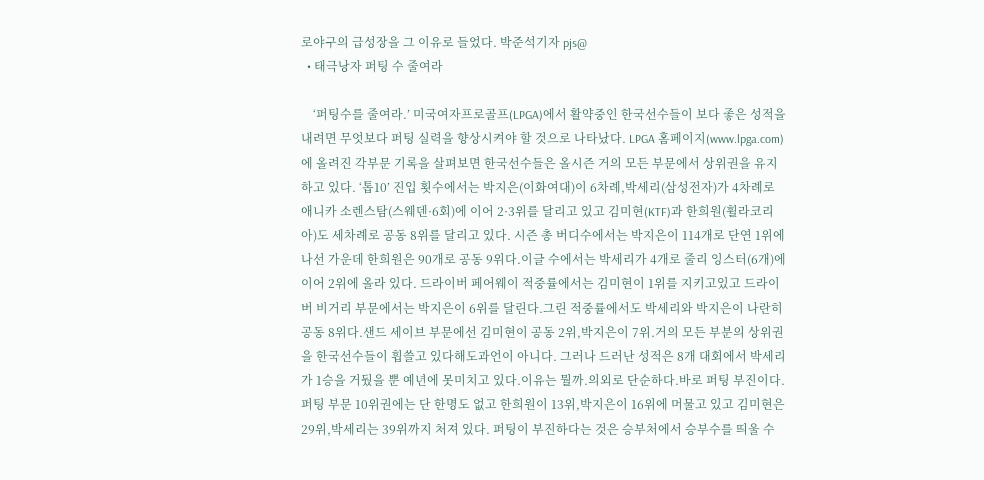로야구의 급성장을 그 이유로 들었다. 박준석기자 pjs@
  • 태극낭자 퍼팅 수 줄여라

    ‘퍼팅수를 줄여라.’ 미국여자프로골프(LPGA)에서 활약중인 한국선수들이 보다 좋은 성적을 내려면 무엇보다 퍼팅 실력을 향상시켜야 할 것으로 나타났다. LPGA 홈페이지(www.lpga.com)에 올려진 각부문 기록을 살펴보면 한국선수들은 올시즌 거의 모든 부문에서 상위권을 유지하고 있다. ‘톱10’ 진입 횟수에서는 박지은(이화여대)이 6차례,박세리(삼성전자)가 4차례로 애니카 소렌스탐(스웨덴·6회)에 이어 2·3위를 달리고 있고 김미현(KTF)과 한희원(휠라코리아)도 세차례로 공동 8위를 달리고 있다. 시즌 총 버디수에서는 박지은이 114개로 단연 1위에 나선 가운데 한희원은 90개로 공동 9위다.이글 수에서는 박세리가 4개로 줄리 잉스터(6개)에 이어 2위에 올라 있다. 드라이버 페어웨이 적중률에서는 김미현이 1위를 지키고있고 드라이버 비거리 부문에서는 박지은이 6위를 달린다.그린 적중률에서도 박세리와 박지은이 나란히 공동 8위다.샌드 세이브 부문에선 김미현이 공동 2위,박지은이 7위.거의 모든 부분의 상위권을 한국선수들이 휩쓸고 있다해도과언이 아니다. 그러나 드러난 성적은 8개 대회에서 박세리가 1승을 거뒀을 뿐 예년에 못미치고 있다.이유는 뭘까.의외로 단순하다.바로 퍼팅 부진이다. 퍼팅 부문 10위권에는 단 한명도 없고 한희원이 13위,박지은이 16위에 머물고 있고 김미현은 29위,박세리는 39위까지 처져 있다. 퍼팅이 부진하다는 것은 승부처에서 승부수를 띄울 수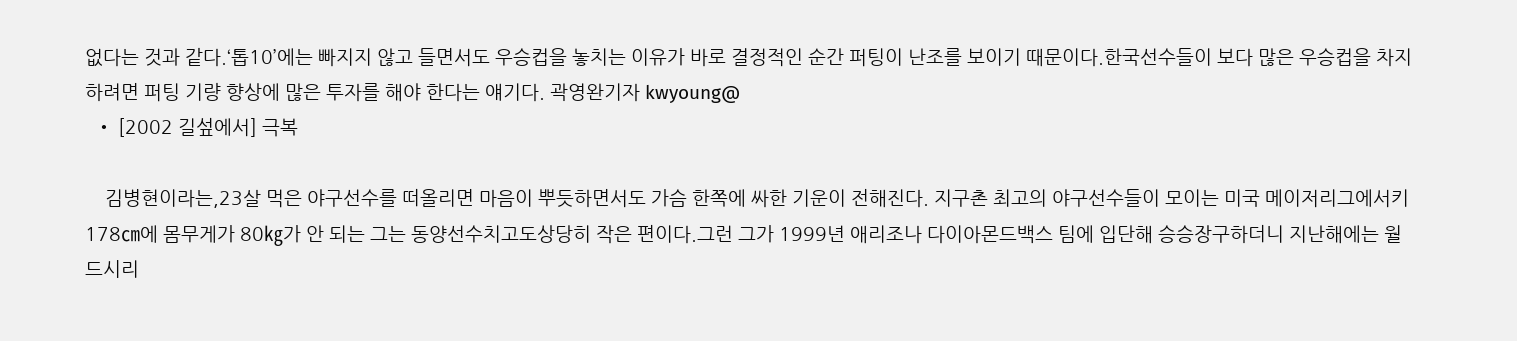없다는 것과 같다.‘톱10’에는 빠지지 않고 들면서도 우승컵을 놓치는 이유가 바로 결정적인 순간 퍼팅이 난조를 보이기 때문이다.한국선수들이 보다 많은 우승컵을 차지하려면 퍼팅 기량 향상에 많은 투자를 해야 한다는 얘기다. 곽영완기자 kwyoung@
  • [2002 길섶에서] 극복

    김병현이라는,23살 먹은 야구선수를 떠올리면 마음이 뿌듯하면서도 가슴 한쪽에 싸한 기운이 전해진다. 지구촌 최고의 야구선수들이 모이는 미국 메이저리그에서키 178㎝에 몸무게가 80㎏가 안 되는 그는 동양선수치고도상당히 작은 편이다.그런 그가 1999년 애리조나 다이아몬드백스 팀에 입단해 승승장구하더니 지난해에는 월드시리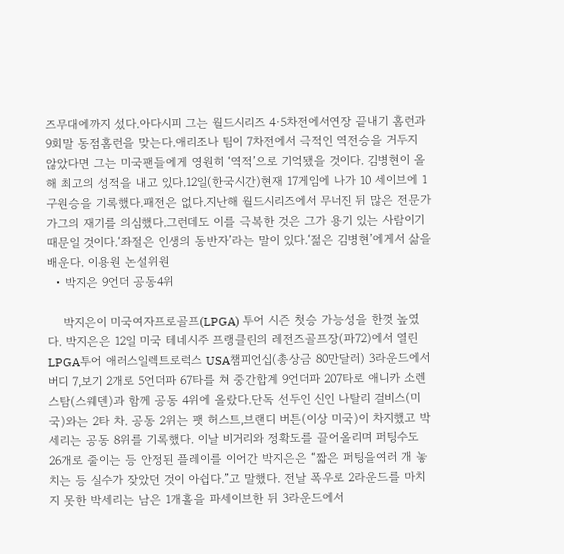즈무대에까지 섰다.아다시피 그는 월드시리즈 4·5차전에서연장 끝내기 홈런과 9회말 동점홈런을 맞는다.애리조나 팀이 7차전에서 극적인 역전승을 거두지 않았다면 그는 미국팬들에게 영원히 ‘역적’으로 기억됐을 것이다. 김병현이 올해 최고의 성적을 내고 있다.12일(한국시간)현재 17게임에 나가 10 세이브에 1 구원승을 기록했다.패전은 없다.지난해 월드시리즈에서 무너진 뒤 많은 전문가가그의 재기를 의심했다.그런데도 이를 극복한 것은 그가 용기 있는 사람이기 때문일 것이다.‘좌절은 인생의 동반자’라는 말이 있다.‘젊은 김병현’에게서 삶을 배운다. 이용원 논설위원
  • 박지은 9언더 공동4위

    박지은이 미국여자프로골프(LPGA) 투어 시즌 첫승 가능성을 한껏 높였다. 박지은은 12일 미국 테네시주 프랭클린의 레전즈골프장(파72)에서 열린 LPGA투어 애러스일렉트로럭스 USA챔피언십(총상금 80만달러) 3라운드에서 버디 7,보기 2개로 5언더파 67타를 쳐 중간합계 9언더파 207타로 애니카 소렌스탐(스웨덴)과 함께 공동 4위에 올랐다.단독 선두인 신인 나탈리 걸비스(미국)와는 2타 차. 공동 2위는 팻 허스트,브랜디 버튼(이상 미국)이 차지했고 박세리는 공동 8위를 기록했다. 이날 비거리와 정확도를 끌어올리며 퍼팅수도 26개로 줄이는 등 안정된 플레이를 이어간 박지은은 “짧은 퍼팅을여러 개 놓치는 등 실수가 잦았던 것이 아쉽다.”고 말했다. 전날 폭우로 2라운드를 마치지 못한 박세리는 남은 1개홀을 파세이브한 뒤 3라운드에서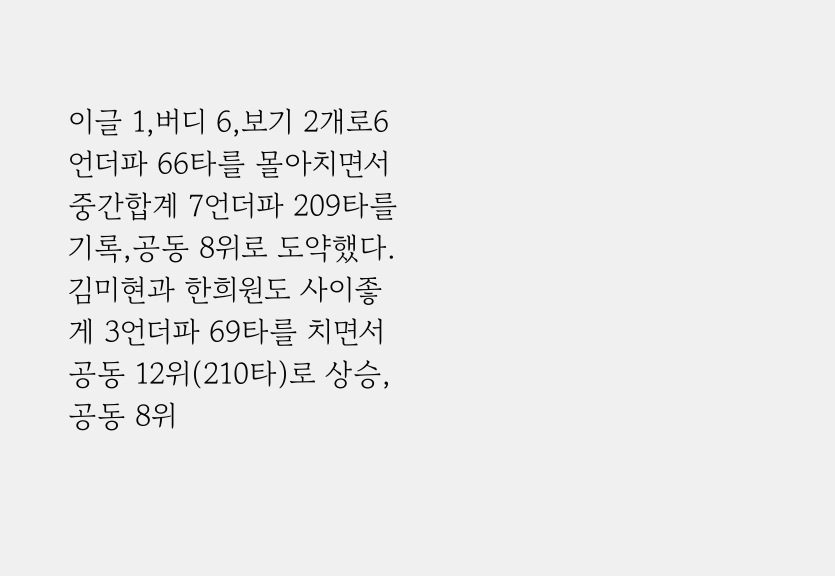이글 1,버디 6,보기 2개로6언더파 66타를 몰아치면서 중간합계 7언더파 209타를 기록,공동 8위로 도약했다. 김미현과 한희원도 사이좋게 3언더파 69타를 치면서 공동 12위(210타)로 상승,공동 8위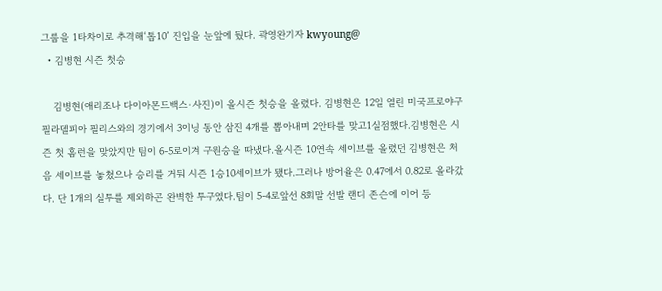그룹을 1타차이로 추격해‘톱10’ 진입을 눈앞에 뒀다. 곽영완기자 kwyoung@
  • 김병현 시즌 첫승

    김병현(애리조나 다이아몬드백스·사진)이 올시즌 첫승을 올렸다. 김병현은 12일 열린 미국프로야구 필라델피아 필리스와의 경기에서 3이닝 동안 삼진 4개를 뽑아내며 2안타를 맞고1실점했다.김병현은 시즌 첫 홈런을 맞았지만 팀이 6-5로이겨 구원승을 따냈다.올시즌 10연속 세이브를 올렸던 김병현은 처음 세이브를 놓쳤으나 승리를 거둬 시즌 1승10세이브가 됐다.그러나 방어율은 0.47에서 0.82로 올라갔다. 단 1개의 실투를 제외하곤 완벽한 투구였다.팀이 5-4로앞선 8회말 선발 랜디 존슨에 이어 등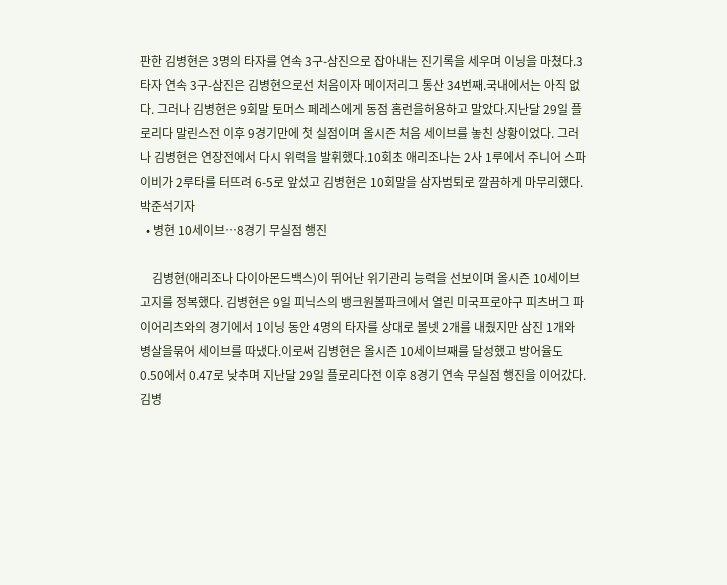판한 김병현은 3명의 타자를 연속 3구-삼진으로 잡아내는 진기록을 세우며 이닝을 마쳤다.3타자 연속 3구-삼진은 김병현으로선 처음이자 메이저리그 통산 34번째.국내에서는 아직 없다. 그러나 김병현은 9회말 토머스 페레스에게 동점 홈런을허용하고 말았다.지난달 29일 플로리다 말린스전 이후 9경기만에 첫 실점이며 올시즌 처음 세이브를 놓친 상황이었다. 그러나 김병현은 연장전에서 다시 위력을 발휘했다.10회초 애리조나는 2사 1루에서 주니어 스파이비가 2루타를 터뜨려 6-5로 앞섰고 김병현은 10회말을 삼자범퇴로 깔끔하게 마무리했다. 박준석기자
  • 병현 10세이브…8경기 무실점 행진

    김병현(애리조나 다이아몬드백스)이 뛰어난 위기관리 능력을 선보이며 올시즌 10세이브 고지를 정복했다. 김병현은 9일 피닉스의 뱅크원볼파크에서 열린 미국프로야구 피츠버그 파이어리츠와의 경기에서 1이닝 동안 4명의 타자를 상대로 볼넷 2개를 내줬지만 삼진 1개와 병살을묶어 세이브를 따냈다.이로써 김병현은 올시즌 10세이브째를 달성했고 방어율도 0.50에서 0.47로 낮추며 지난달 29일 플로리다전 이후 8경기 연속 무실점 행진을 이어갔다. 김병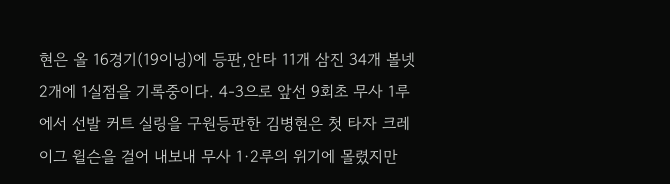현은 올 16경기(19이닝)에 등판,안타 11개 삼진 34개 볼넷 2개에 1실점을 기록중이다. 4-3으로 앞선 9회초 무사 1루에서 선발 커트 실링을 구원등판한 김병현은 첫 타자 크레이그 윌슨을 걸어 내보내 무사 1·2루의 위기에 몰렸지만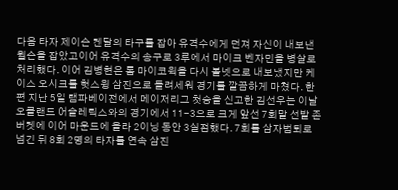다음 타자 제이슨 켄달의 타구를 잡아 유격수에게 던져 자신이 내보낸 윌슨을 잡았고이어 유격수의 송구로 3루에서 마이크 벤자민을 병살로 처리했다. 이어 김병현은 롭 마이코윅을 다시 볼넷으로 내보냈지만 케이스 오시크를 헛스윙 삼진으로 돌려세워 경기를 깔끔하게 마쳤다. 한편 지난 5일 탬파베이전에서 메이저리그 첫승을 신고한 김선우는 이날 오클랜드 어슬레틱스와의 경기에서 11-3으로 크게 앞선 7회말 선발 존 버켓에 이어 마운드에 올라 2이닝 동안 3실점했다. 7회를 삼자범퇴로 넘긴 뒤 8회 2명의 타자를 연속 삼진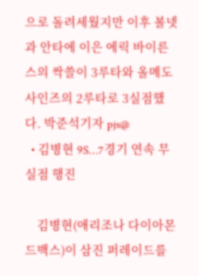으로 돌려세웠지만 이후 볼넷과 안타에 이은 에릭 바이른스의 싹쓸이 3루타와 올메도 사인즈의 2루타로 3실점했다. 박준석기자 pjs@
  • 김병현 9S…7경기 연속 무실점 행진

    김병현(애리조나 다이아몬드백스)이 삼진 퍼레이드를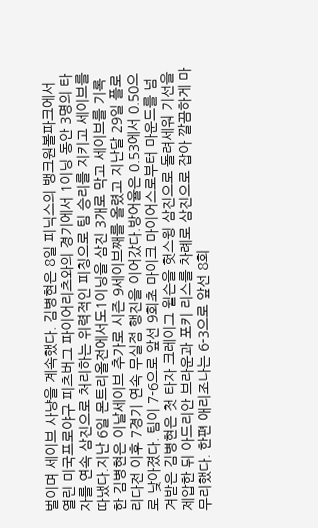벌이며 세이브 사냥을 계속했다. 김병현은 8일 피닉스의 뱅크원볼파크에서 열린 미국프로야구 피츠버그 파이어리츠와의 경기에서 1이닝 동안 3명의 타자를 연속 삼진으로 처리하는 위력적인 피칭으로 팀 승리를 지키고 세이브를 따냈다.지난 6일 몬트리올전에서도1이닝을 삼진 3개로 막고 세이브를 기록한 김병현은 이날세이브 추가로 시즌 9세이브째를 올렸고 지난달 29일 플로리다전 이후 7경기 연속 무실점 행진을 이어갔다.방어율은 0.53에서 0.50으로 낮아졌다. 팀이 7-6으로 앞선 9회초 마이크 마이어스로부터 마운드를 넘겨받은 김병현은 첫 타자 크레이그 윌슨을 헛스윙 삼진으로 돌려세워 기선을 제압한 뒤 아드리안 브라운과 포키 리스를 차례로 삼진으로 잡아 깔끔하게 마무리했다. 한편 애리조나는 6-3으로 앞선 8회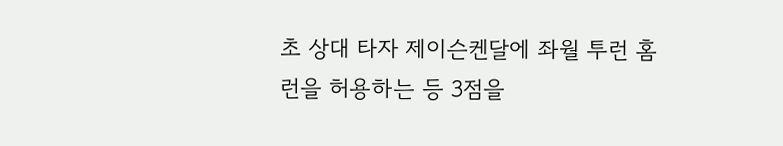초 상대 타자 제이슨켄달에 좌월 투런 홈런을 허용하는 등 3점을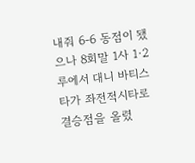내줘 6-6 동점이 됐으나 8회말 1사 1·2루에서 대니 바티스타가 좌전적시타로 결승점을 올렸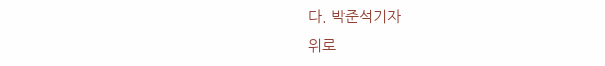다. 박준석기자
위로